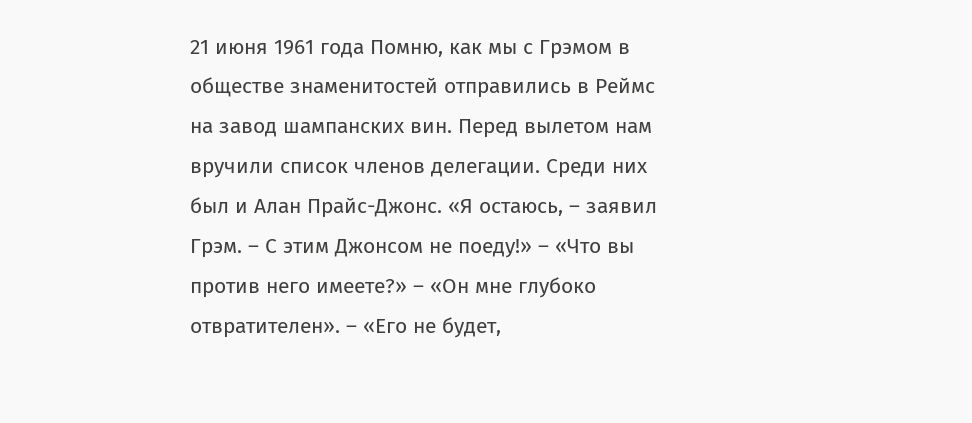21 июня 1961 года Помню, как мы с Грэмом в обществе знаменитостей отправились в Реймс на завод шампанских вин. Перед вылетом нам вручили список членов делегации. Среди них был и Алан Прайс-Джонс. «Я остаюсь, – заявил Грэм. – С этим Джонсом не поеду!» – «Что вы против него имеете?» – «Он мне глубоко отвратителен». – «Его не будет,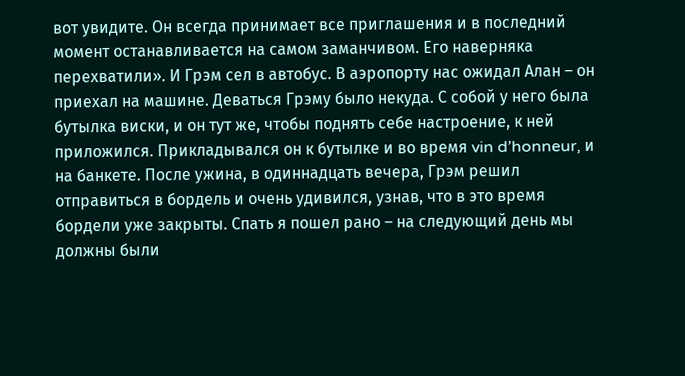вот увидите. Он всегда принимает все приглашения и в последний момент останавливается на самом заманчивом. Его наверняка перехватили». И Грэм сел в автобус. В аэропорту нас ожидал Алан – он приехал на машине. Деваться Грэму было некуда. С собой у него была бутылка виски, и он тут же, чтобы поднять себе настроение, к ней приложился. Прикладывался он к бутылке и во время vin d’honneur, и на банкете. После ужина, в одиннадцать вечера, Грэм решил отправиться в бордель и очень удивился, узнав, что в это время бордели уже закрыты. Спать я пошел рано – на следующий день мы должны были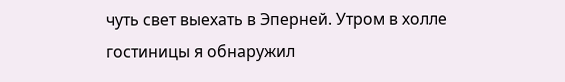чуть свет выехать в Эперней. Утром в холле гостиницы я обнаружил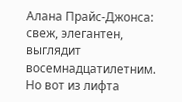Алана Прайс-Джонса: свеж, элегантен, выглядит восемнадцатилетним. Но вот из лифта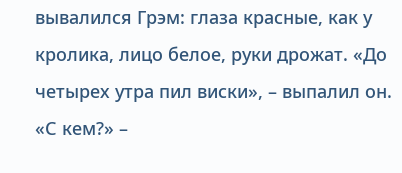вывалился Грэм: глаза красные, как у кролика, лицо белое, руки дрожат. «До четырех утра пил виски», – выпалил он. «С кем?» –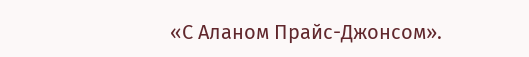«С Аланом Прайс-Джонсом».